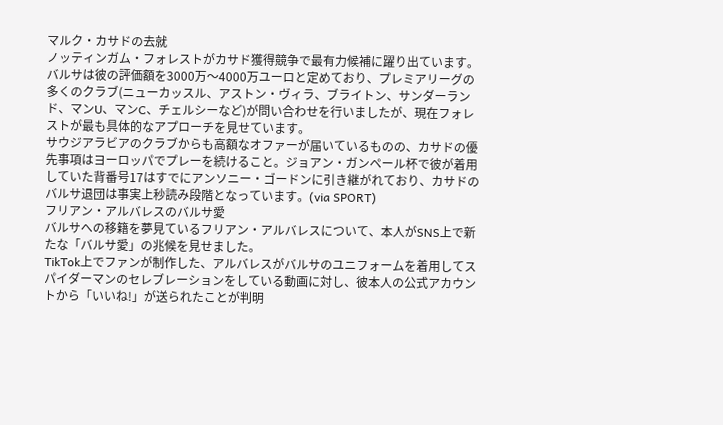マルク・カサドの去就
ノッティンガム・フォレストがカサド獲得競争で最有力候補に躍り出ています。バルサは彼の評価額を3000万〜4000万ユーロと定めており、プレミアリーグの多くのクラブ(ニューカッスル、アストン・ヴィラ、ブライトン、サンダーランド、マンU、マンC、チェルシーなど)が問い合わせを行いましたが、現在フォレストが最も具体的なアプローチを見せています。
サウジアラビアのクラブからも高額なオファーが届いているものの、カサドの優先事項はヨーロッパでプレーを続けること。ジョアン・ガンペール杯で彼が着用していた背番号17はすでにアンソニー・ゴードンに引き継がれており、カサドのバルサ退団は事実上秒読み段階となっています。(via SPORT)
フリアン・アルバレスのバルサ愛
バルサへの移籍を夢見ているフリアン・アルバレスについて、本人がSNS上で新たな「バルサ愛」の兆候を見せました。
TikTok上でファンが制作した、アルバレスがバルサのユニフォームを着用してスパイダーマンのセレブレーションをしている動画に対し、彼本人の公式アカウントから「いいね!」が送られたことが判明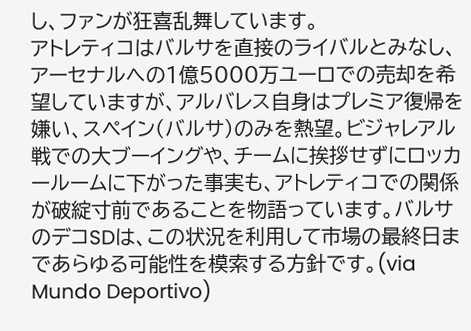し、ファンが狂喜乱舞しています。
アトレティコはバルサを直接のライバルとみなし、アーセナルへの1億5000万ユーロでの売却を希望していますが、アルバレス自身はプレミア復帰を嫌い、スペイン(バルサ)のみを熱望。ビジャレアル戦での大ブーイングや、チームに挨拶せずにロッカールームに下がった事実も、アトレティコでの関係が破綻寸前であることを物語っています。バルサのデコSDは、この状況を利用して市場の最終日まであらゆる可能性を模索する方針です。(via Mundo Deportivo)